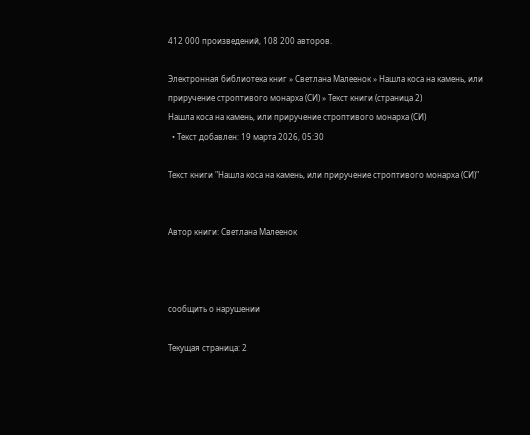412 000 произведений, 108 200 авторов.

Электронная библиотека книг » Светлана Малеенок » Нашла коса на камень, или приручение строптивого монарха (СИ) » Текст книги (страница 2)
Нашла коса на камень, или приручение строптивого монарха (СИ)
  • Текст добавлен: 19 марта 2026, 05:30

Текст книги "Нашла коса на камень, или приручение строптивого монарха (СИ)"


Автор книги: Светлана Малеенок



сообщить о нарушении

Текущая страница: 2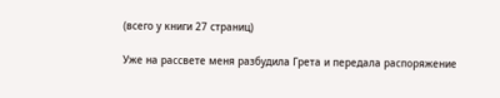(всего у книги 27 страниц)

Уже на рассвете меня разбудила Грета и передала распоряжение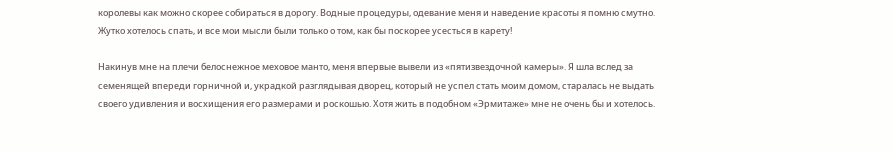королевы как можно скорее собираться в дорогу. Водные процедуры, одевание меня и наведение красоты я помню смутно. Жутко хотелось спать, и все мои мысли были только о том, как бы поскорее усесться в карету!

Накинув мне на плечи белоснежное меховое манто, меня впервые вывели из «пятизвездочной камеры». Я шла вслед за семенящей впереди горничной и, украдкой разглядывая дворец, который не успел стать моим домом, старалась не выдать своего удивления и восхищения его размерами и роскошью. Хотя жить в подобном «Эрмитаже» мне не очень бы и хотелось.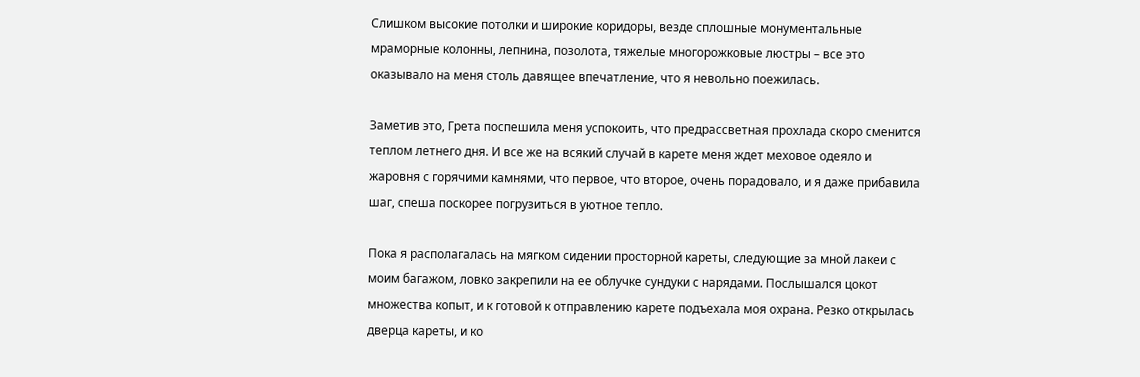Слишком высокие потолки и широкие коридоры, везде сплошные монументальные мраморные колонны, лепнина, позолота, тяжелые многорожковые люстры – все это оказывало на меня столь давящее впечатление, что я невольно поежилась.

Заметив это, Грета поспешила меня успокоить, что предрассветная прохлада скоро сменится теплом летнего дня. И все же на всякий случай в карете меня ждет меховое одеяло и жаровня с горячими камнями, что первое, что второе, очень порадовало, и я даже прибавила шаг, спеша поскорее погрузиться в уютное тепло.

Пока я располагалась на мягком сидении просторной кареты, следующие за мной лакеи с моим багажом, ловко закрепили на ее облучке сундуки с нарядами. Послышался цокот множества копыт, и к готовой к отправлению карете подъехала моя охрана. Резко открылась дверца кареты, и ко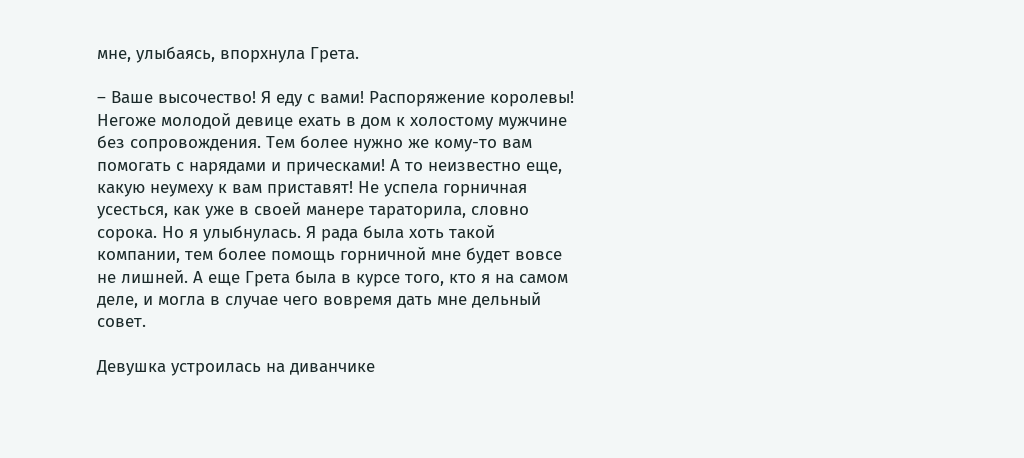мне, улыбаясь, впорхнула Грета.

– Ваше высочество! Я еду с вами! Распоряжение королевы! Негоже молодой девице ехать в дом к холостому мужчине без сопровождения. Тем более нужно же кому-то вам помогать с нарядами и прическами! А то неизвестно еще, какую неумеху к вам приставят! Не успела горничная усесться, как уже в своей манере тараторила, словно сорока. Но я улыбнулась. Я рада была хоть такой компании, тем более помощь горничной мне будет вовсе не лишней. А еще Грета была в курсе того, кто я на самом деле, и могла в случае чего вовремя дать мне дельный совет.

Девушка устроилась на диванчике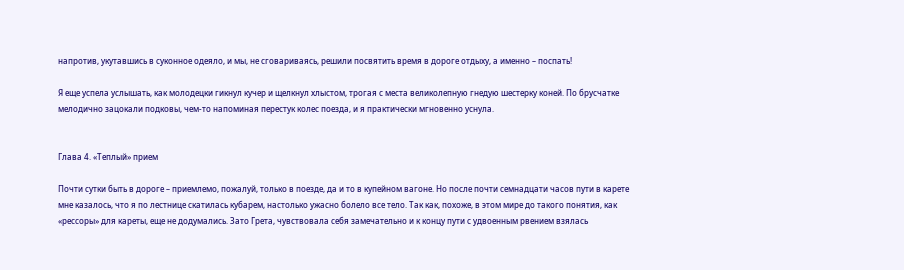напротив, укутавшись в суконное одеяло, и мы, не сговариваясь, решили посвятить время в дороге отдыху, а именно – поспать!

Я еще успела услышать, как молодецки гикнул кучер и щелкнул хлыстом, трогая с места великолепную гнедую шестерку коней. По брусчатке мелодично зацокали подковы, чем-то напоминая перестук колес поезда, и я практически мгновенно уснула.


Глава 4. «Теплый» прием

Почти сутки быть в дороге – приемлемо, пожалуй, только в поезде, да и то в купейном вагоне. Но после почти семнадцати часов пути в карете мне казалось, что я по лестнице скатилась кубарем, настолько ужасно болело все тело. Так как, похоже, в этом мире до такого понятия, как «рессоры» для кареты, еще не додумались. Зато Грета, чувствовала себя замечательно и к концу пути с удвоенным рвением взялась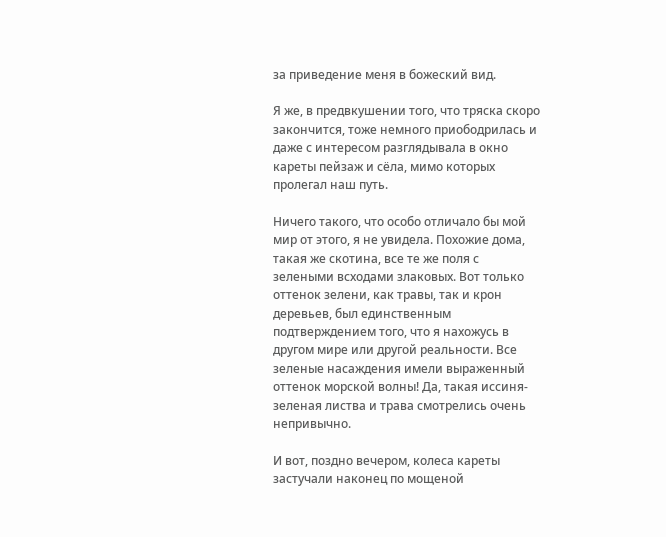за приведение меня в божеский вид.

Я же, в предвкушении того, что тряска скоро закончится, тоже немного приободрилась и даже с интересом разглядывала в окно кареты пейзаж и сёла, мимо которых пролегал наш путь.

Ничего такого, что особо отличало бы мой мир от этого, я не увидела. Похожие дома, такая же скотина, все те же поля с зелеными всходами злаковых. Вот только оттенок зелени, как травы, так и крон деревьев, был единственным подтверждением того, что я нахожусь в другом мире или другой реальности. Все зеленые насаждения имели выраженный оттенок морской волны! Да, такая иссиня-зеленая листва и трава смотрелись очень непривычно.

И вот, поздно вечером, колеса кареты застучали наконец по мощеной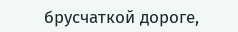брусчаткой дороге,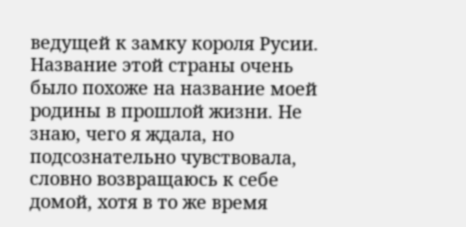ведущей к замку короля Русии. Название этой страны очень было похоже на название моей родины в прошлой жизни. Не знаю, чего я ждала, но подсознательно чувствовала, словно возвращаюсь к себе домой, хотя в то же время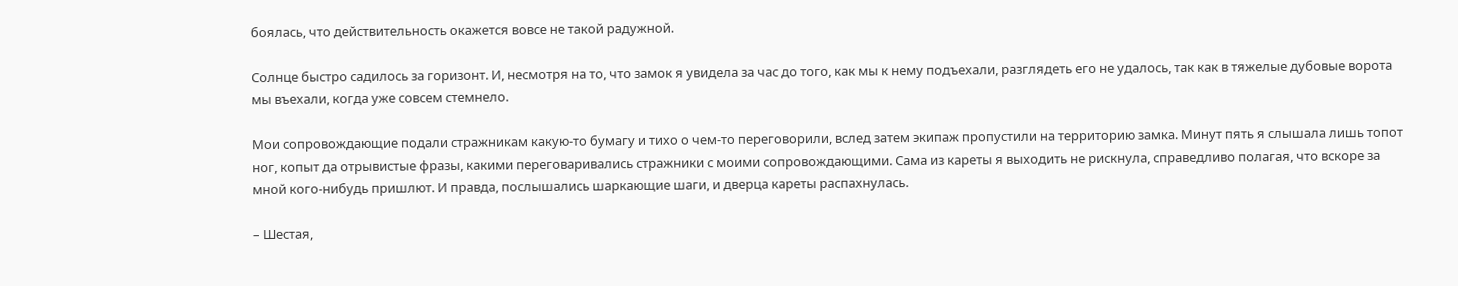боялась, что действительность окажется вовсе не такой радужной.

Солнце быстро садилось за горизонт. И, несмотря на то, что замок я увидела за час до того, как мы к нему подъехали, разглядеть его не удалось, так как в тяжелые дубовые ворота мы въехали, когда уже совсем стемнело.

Мои сопровождающие подали стражникам какую-то бумагу и тихо о чем-то переговорили, вслед затем экипаж пропустили на территорию замка. Минут пять я слышала лишь топот ног, копыт да отрывистые фразы, какими переговаривались стражники с моими сопровождающими. Сама из кареты я выходить не рискнула, справедливо полагая, что вскоре за мной кого-нибудь пришлют. И правда, послышались шаркающие шаги, и дверца кареты распахнулась.

– Шестая,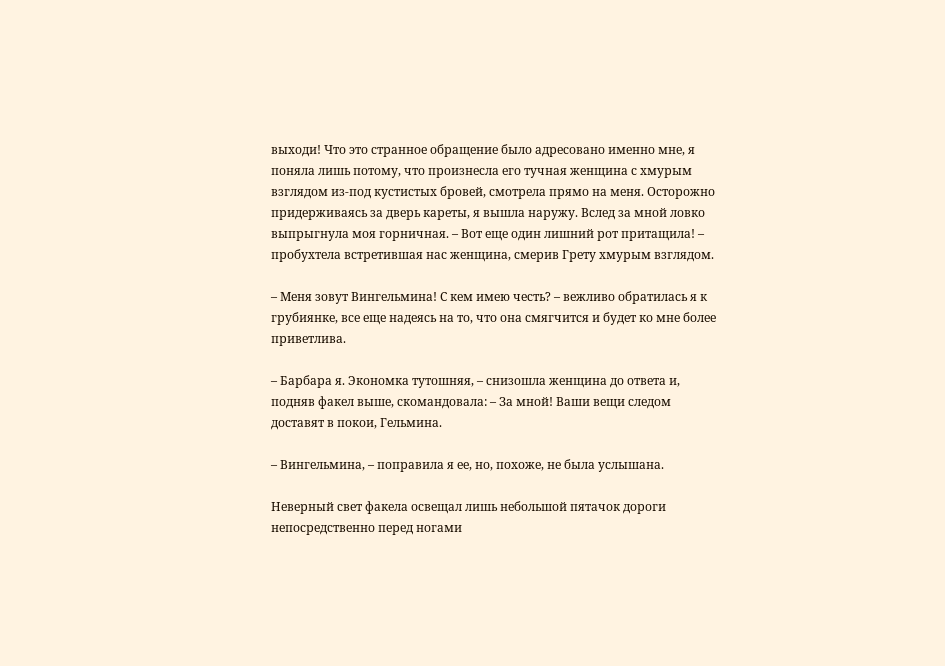выходи! Что это странное обращение было адресовано именно мне, я поняла лишь потому, что произнесла его тучная женщина с хмурым взглядом из-под кустистых бровей, смотрела прямо на меня. Осторожно придерживаясь за дверь кареты, я вышла наружу. Вслед за мной ловко выпрыгнула моя горничная. – Вот еще один лишний рот притащила! – пробухтела встретившая нас женщина, смерив Грету хмурым взглядом.

– Меня зовут Вингельмина! С кем имею честь? – вежливо обратилась я к грубиянке, все еще надеясь на то, что она смягчится и будет ко мне более приветлива.

– Барбара я. Экономка тутошняя, – снизошла женщина до ответа и, подняв факел выше, скомандовала: – За мной! Ваши вещи следом доставят в покои, Гельмина.

– Вингельмина, – поправила я ее, но, похоже, не была услышана.

Неверный свет факела освещал лишь небольшой пятачок дороги непосредственно перед ногами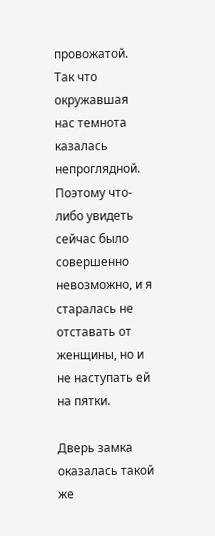провожатой. Так что окружавшая нас темнота казалась непроглядной. Поэтому что-либо увидеть сейчас было совершенно невозможно, и я старалась не отставать от женщины, но и не наступать ей на пятки.

Дверь замка оказалась такой же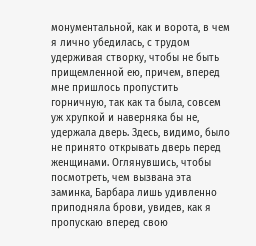монументальной, как и ворота, в чем я лично убедилась, с трудом удерживая створку, чтобы не быть прищемленной ею, причем, вперед мне пришлось пропустить горничную, так как та была, совсем уж хрупкой и наверняка бы не, удержала дверь. Здесь, видимо, было не принято открывать дверь перед женщинами. Оглянувшись, чтобы посмотреть, чем вызвана эта заминка, Барбара лишь удивленно приподняла брови, увидев, как я пропускаю вперед свою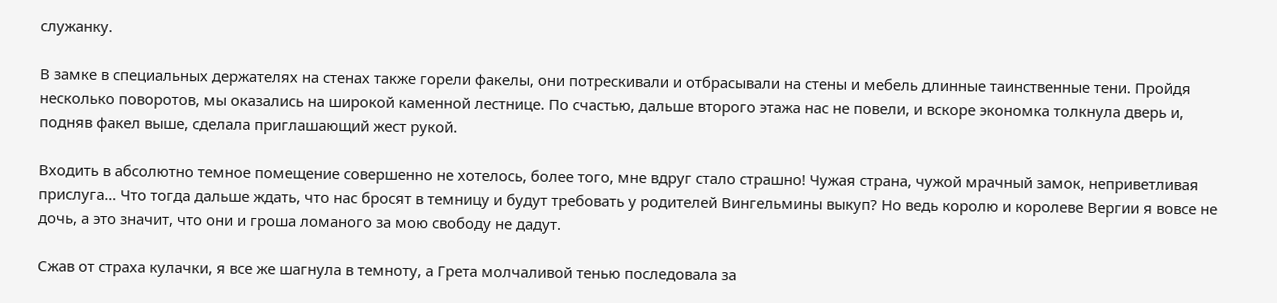служанку.

В замке в специальных держателях на стенах также горели факелы, они потрескивали и отбрасывали на стены и мебель длинные таинственные тени. Пройдя несколько поворотов, мы оказались на широкой каменной лестнице. По счастью, дальше второго этажа нас не повели, и вскоре экономка толкнула дверь и, подняв факел выше, сделала приглашающий жест рукой.

Входить в абсолютно темное помещение совершенно не хотелось, более того, мне вдруг стало страшно! Чужая страна, чужой мрачный замок, неприветливая прислуга… Что тогда дальше ждать, что нас бросят в темницу и будут требовать у родителей Вингельмины выкуп? Но ведь королю и королеве Вергии я вовсе не дочь, а это значит, что они и гроша ломаного за мою свободу не дадут.

Сжав от страха кулачки, я все же шагнула в темноту, а Грета молчаливой тенью последовала за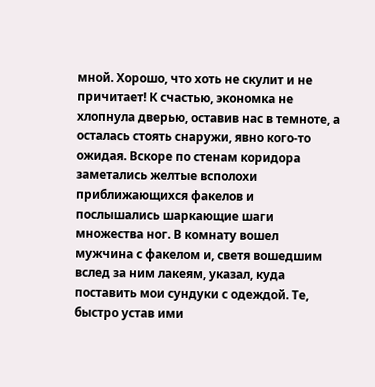мной. Хорошо, что хоть не скулит и не причитает! К счастью, экономка не хлопнула дверью, оставив нас в темноте, а осталась стоять снаружи, явно кого-то ожидая. Вскоре по стенам коридора заметались желтые всполохи приближающихся факелов и послышались шаркающие шаги множества ног. В комнату вошел мужчина с факелом и, светя вошедшим вслед за ним лакеям, указал, куда поставить мои сундуки с одеждой. Те, быстро устав ими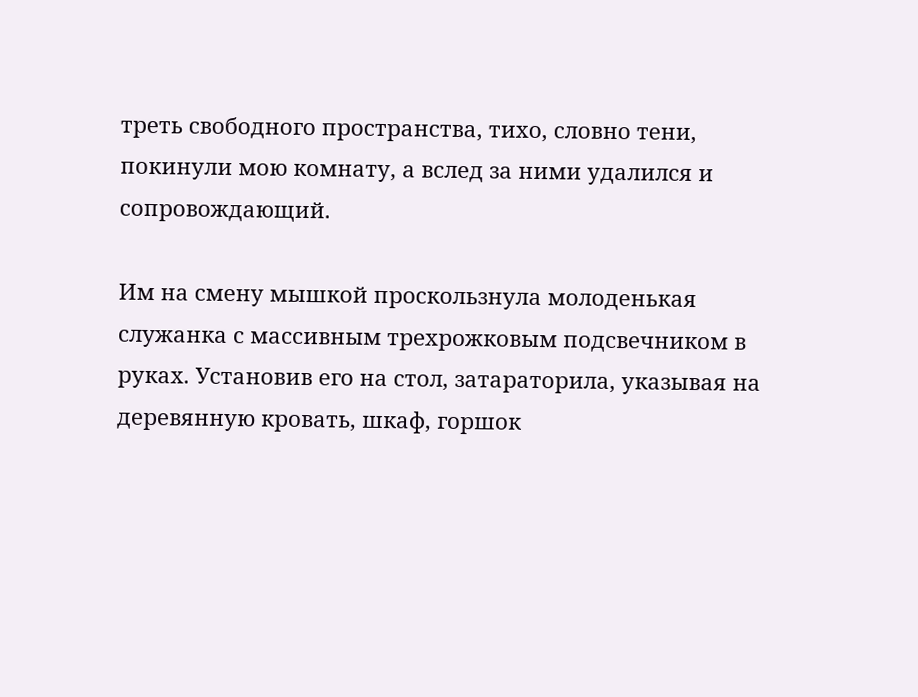треть свободного пространства, тихо, словно тени, покинули мою комнату, а вслед за ними удалился и сопровождающий.

Им на смену мышкой проскользнула молоденькая служанка с массивным трехрожковым подсвечником в руках. Установив его на стол, затараторила, указывая на деревянную кровать, шкаф, горшок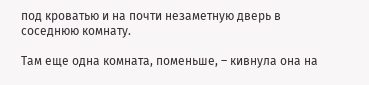под кроватью и на почти незаметную дверь в соседнюю комнату.

Там еще одна комната, поменьше, – кивнула она на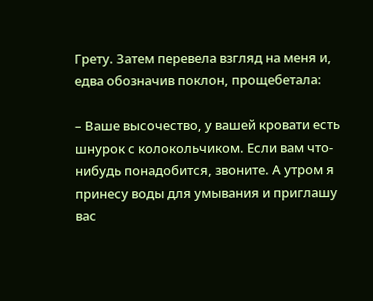Грету. Затем перевела взгляд на меня и, едва обозначив поклон, прощебетала:

– Ваше высочество, у вашей кровати есть шнурок с колокольчиком. Если вам что-нибудь понадобится, звоните. А утром я принесу воды для умывания и приглашу вас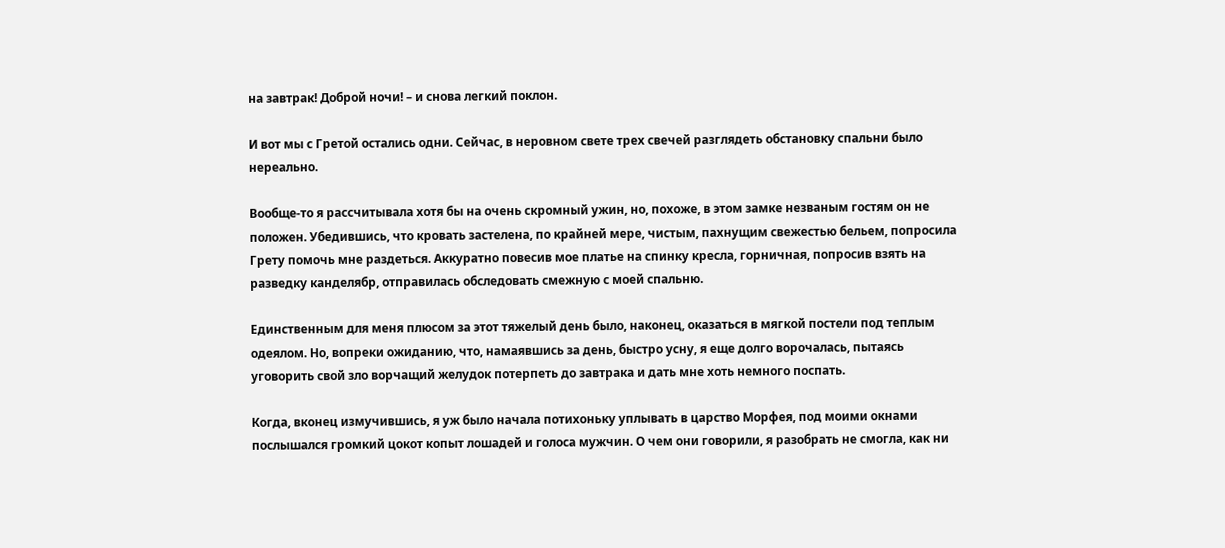на завтрак! Доброй ночи! – и снова легкий поклон.

И вот мы с Гретой остались одни. Сейчас, в неровном свете трех свечей разглядеть обстановку спальни было нереально.

Вообще-то я рассчитывала хотя бы на очень скромный ужин, но, похоже, в этом замке незваным гостям он не положен. Убедившись, что кровать застелена, по крайней мере, чистым, пахнущим свежестью бельем, попросила Грету помочь мне раздеться. Аккуратно повесив мое платье на спинку кресла, горничная, попросив взять на разведку канделябр, отправилась обследовать смежную с моей спальню.

Единственным для меня плюсом за этот тяжелый день было, наконец, оказаться в мягкой постели под теплым одеялом. Но, вопреки ожиданию, что, намаявшись за день, быстро усну, я еще долго ворочалась, пытаясь уговорить свой зло ворчащий желудок потерпеть до завтрака и дать мне хоть немного поспать.

Когда, вконец измучившись, я уж было начала потихоньку уплывать в царство Морфея, под моими окнами послышался громкий цокот копыт лошадей и голоса мужчин. О чем они говорили, я разобрать не смогла, как ни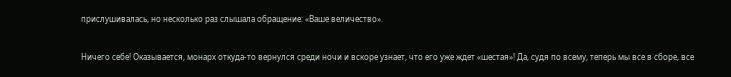прислушивалась, но несколько раз слышала обращение: «Ваше величество».

Ничего себе! Оказывается, монарх откуда-то вернулся среди ночи и вскоре узнает, что его уже ждет «шестая»! Да, судя по всему, теперь мы все в сборе, все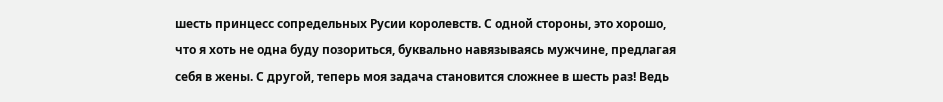шесть принцесс сопредельных Русии королевств. С одной стороны, это хорошо, что я хоть не одна буду позориться, буквально навязываясь мужчине, предлагая себя в жены. С другой, теперь моя задача становится сложнее в шесть раз! Ведь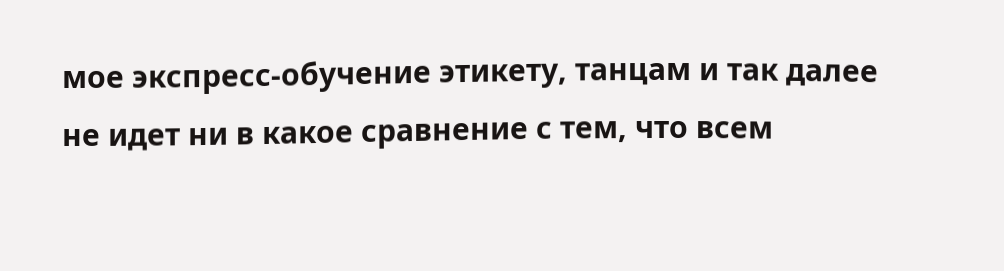мое экспресс-обучение этикету, танцам и так далее не идет ни в какое сравнение с тем, что всем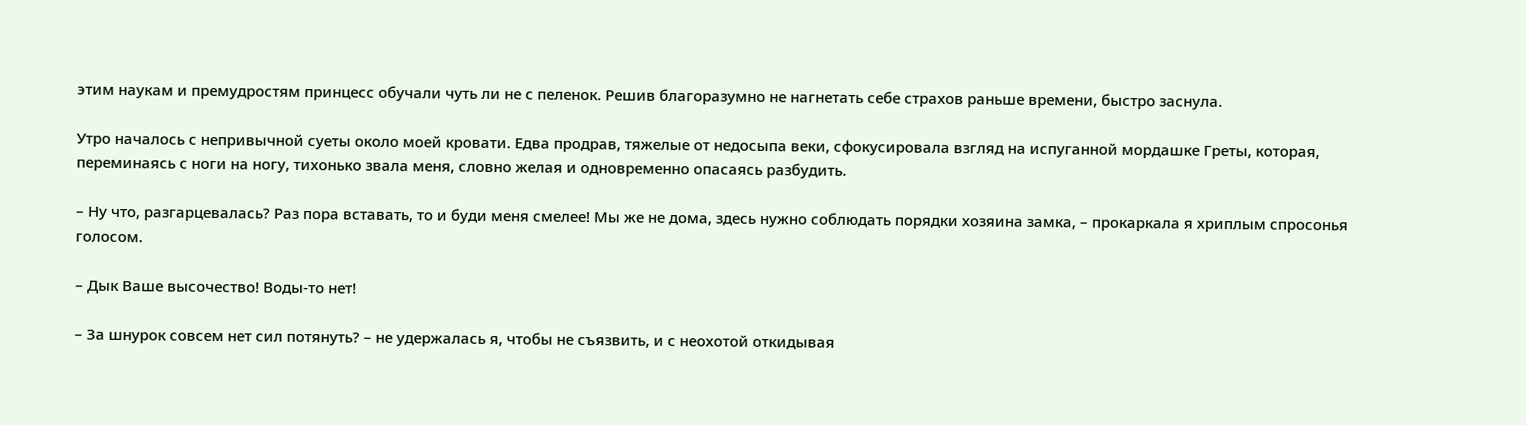этим наукам и премудростям принцесс обучали чуть ли не с пеленок. Решив благоразумно не нагнетать себе страхов раньше времени, быстро заснула.

Утро началось с непривычной суеты около моей кровати. Едва продрав, тяжелые от недосыпа веки, сфокусировала взгляд на испуганной мордашке Греты, которая, переминаясь с ноги на ногу, тихонько звала меня, словно желая и одновременно опасаясь разбудить.

– Ну что, разгарцевалась? Раз пора вставать, то и буди меня смелее! Мы же не дома, здесь нужно соблюдать порядки хозяина замка, – прокаркала я хриплым спросонья голосом.

– Дык Ваше высочество! Воды-то нет!

– За шнурок совсем нет сил потянуть? – не удержалась я, чтобы не съязвить, и с неохотой откидывая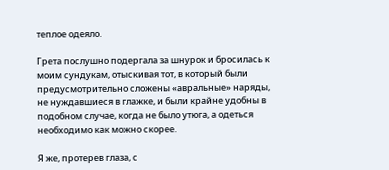теплое одеяло.

Грета послушно подергала за шнурок и бросилась к моим сундукам, отыскивая тот, в который были предусмотрительно сложены «авральные» наряды, не нуждавшиеся в глажке, и были крайне удобны в подобном случае, когда не было утюга, а одеться необходимо как можно скорее.

Я же, протерев глаза, с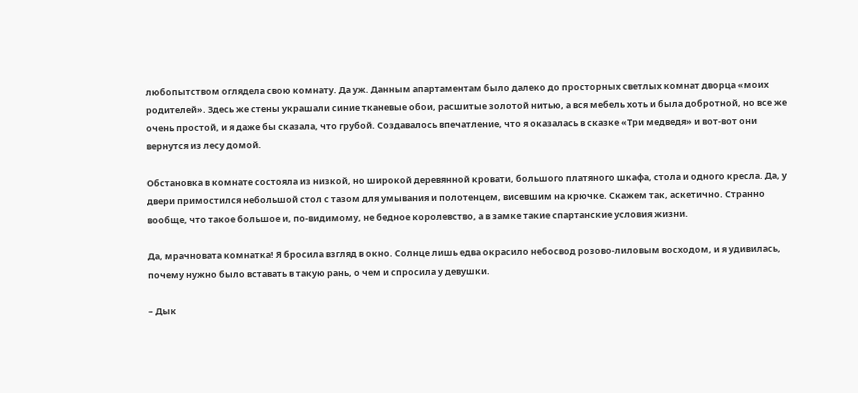любопытством оглядела свою комнату. Да уж. Данным апартаментам было далеко до просторных светлых комнат дворца «моих родителей». Здесь же стены украшали синие тканевые обои, расшитые золотой нитью, а вся мебель хоть и была добротной, но все же очень простой, и я даже бы сказала, что грубой. Создавалось впечатление, что я оказалась в сказке «Три медведя» и вот-вот они вернутся из лесу домой.

Обстановка в комнате состояла из низкой, но широкой деревянной кровати, большого платяного шкафа, стола и одного кресла. Да, у двери примостился небольшой стол с тазом для умывания и полотенцем, висевшим на крючке. Скажем так, аскетично. Странно вообще, что такое большое и, по-видимому, не бедное королевство, а в замке такие спартанские условия жизни.

Да, мрачновата комнатка! Я бросила взгляд в окно. Солнце лишь едва окрасило небосвод розово-лиловым восходом, и я удивилась, почему нужно было вставать в такую рань, о чем и спросила у девушки.

– Дык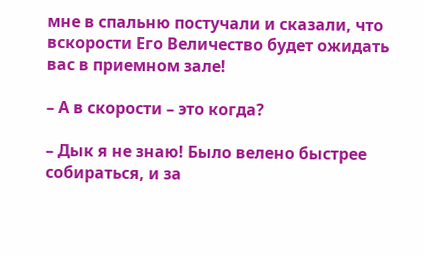мне в спальню постучали и сказали, что вскорости Его Величество будет ожидать вас в приемном зале!

– А в скорости – это когда?

– Дык я не знаю! Было велено быстрее собираться, и за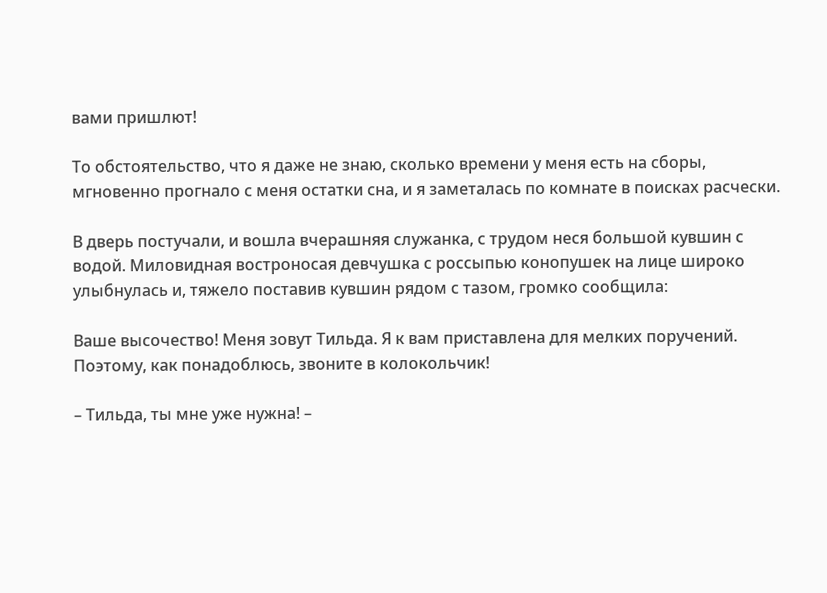вами пришлют!

То обстоятельство, что я даже не знаю, сколько времени у меня есть на сборы, мгновенно прогнало с меня остатки сна, и я заметалась по комнате в поисках расчески.

В дверь постучали, и вошла вчерашняя служанка, с трудом неся большой кувшин с водой. Миловидная востроносая девчушка с россыпью конопушек на лице широко улыбнулась и, тяжело поставив кувшин рядом с тазом, громко сообщила:

Ваше высочество! Меня зовут Тильда. Я к вам приставлена для мелких поручений. Поэтому, как понадоблюсь, звоните в колокольчик!

– Тильда, ты мне уже нужна! –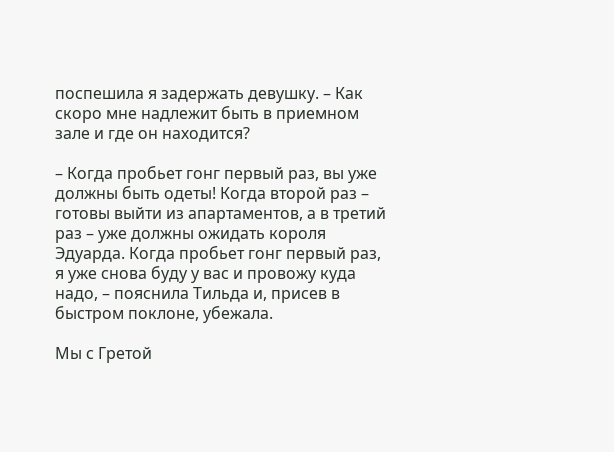поспешила я задержать девушку. – Как скоро мне надлежит быть в приемном зале и где он находится?

– Когда пробьет гонг первый раз, вы уже должны быть одеты! Когда второй раз – готовы выйти из апартаментов, а в третий раз – уже должны ожидать короля Эдуарда. Когда пробьет гонг первый раз, я уже снова буду у вас и провожу куда надо, – пояснила Тильда и, присев в быстром поклоне, убежала.

Мы с Гретой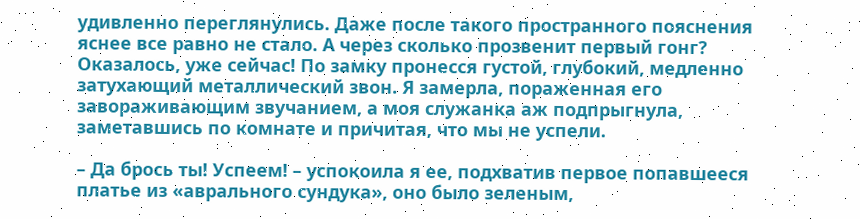удивленно переглянулись. Даже после такого пространного пояснения яснее все равно не стало. А через сколько прозвенит первый гонг? Оказалось, уже сейчас! По замку пронесся густой, глубокий, медленно затухающий металлический звон. Я замерла, пораженная его завораживающим звучанием, а моя служанка аж подпрыгнула, заметавшись по комнате и причитая, что мы не успели.

– Да брось ты! Успеем! – успокоила я ее, подхватив первое попавшееся платье из «аврального сундука», оно было зеленым,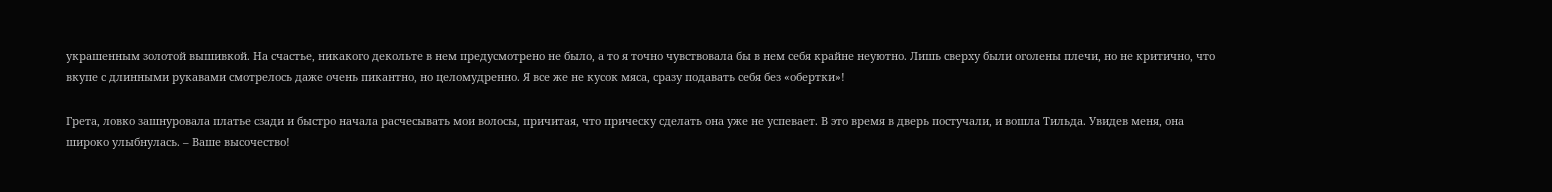украшенным золотой вышивкой. На счастье, никакого декольте в нем предусмотрено не было, а то я точно чувствовала бы в нем себя крайне неуютно. Лишь сверху были оголены плечи, но не критично, что вкупе с длинными рукавами смотрелось даже очень пикантно, но целомудренно. Я все же не кусок мяса, сразу подавать себя без «обертки»!

Грета, ловко зашнуровала платье сзади и быстро начала расчесывать мои волосы, причитая, что прическу сделать она уже не успевает. В это время в дверь постучали, и вошла Тильда. Увидев меня, она широко улыбнулась. – Ваше высочество!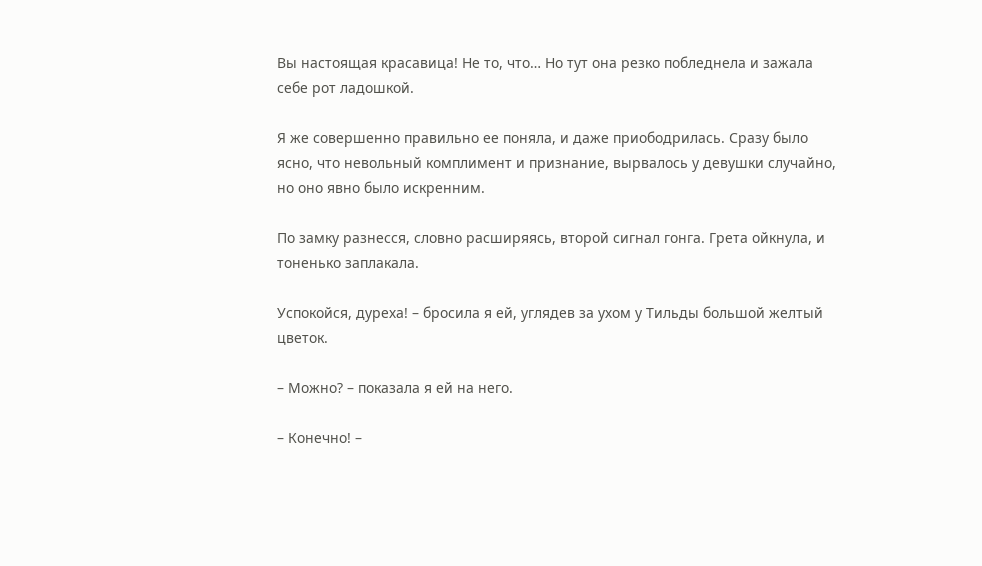Вы настоящая красавица! Не то, что… Но тут она резко побледнела и зажала себе рот ладошкой.

Я же совершенно правильно ее поняла, и даже приободрилась. Сразу было ясно, что невольный комплимент и признание, вырвалось у девушки случайно, но оно явно было искренним.

По замку разнесся, словно расширяясь, второй сигнал гонга. Грета ойкнула, и тоненько заплакала.

Успокойся, дуреха! – бросила я ей, углядев за ухом у Тильды большой желтый цветок.

– Можно? – показала я ей на него.

– Конечно! –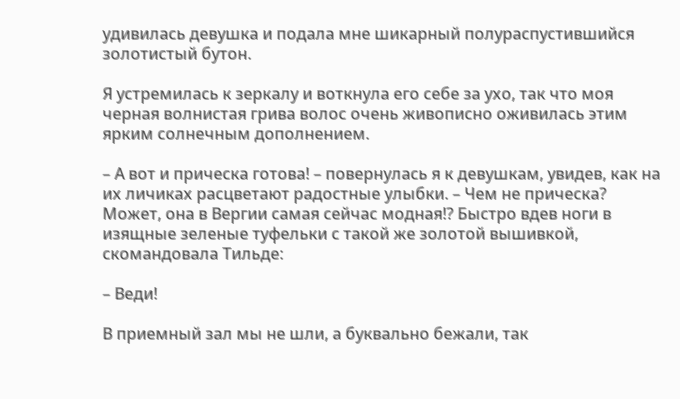удивилась девушка и подала мне шикарный полураспустившийся золотистый бутон.

Я устремилась к зеркалу и воткнула его себе за ухо, так что моя черная волнистая грива волос очень живописно оживилась этим ярким солнечным дополнением.

– А вот и прическа готова! – повернулась я к девушкам, увидев, как на их личиках расцветают радостные улыбки. – Чем не прическа? Может, она в Вергии самая сейчас модная!? Быстро вдев ноги в изящные зеленые туфельки с такой же золотой вышивкой, скомандовала Тильде:

– Веди!

В приемный зал мы не шли, а буквально бежали, так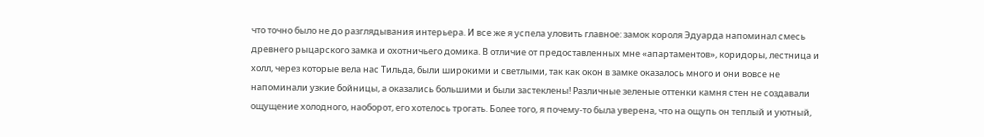что точно было не до разглядывания интерьера. И все же я успела уловить главное: замок короля Эдуарда напоминал смесь древнего рыцарского замка и охотничьего домика. В отличие от предоставленных мне «апартаментов», коридоры, лестница и холл, через которые вела нас Тильда, были широкими и светлыми, так как окон в замке оказалось много и они вовсе не напоминали узкие бойницы, а оказались большими и были застеклены! Различные зеленые оттенки камня стен не создавали ощущение холодного, наоборот, его хотелось трогать. Более того, я почему-то была уверена, что на ощупь он теплый и уютный,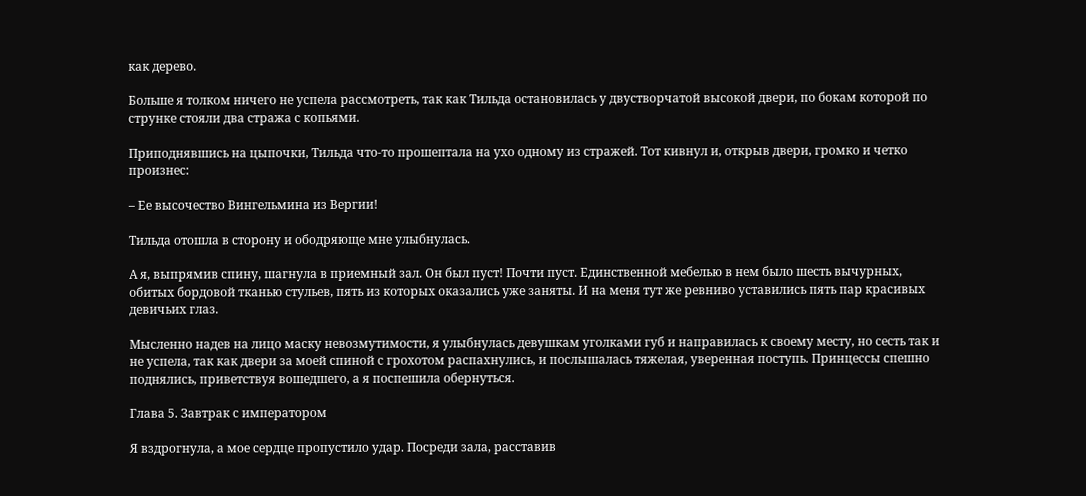как дерево.

Больше я толком ничего не успела рассмотреть, так как Тильда остановилась у двустворчатой высокой двери, по бокам которой по струнке стояли два стража с копьями.

Приподнявшись на цыпочки, Тильда что-то прошептала на ухо одному из стражей. Тот кивнул и, открыв двери, громко и четко произнес:

– Ее высочество Вингельмина из Вергии!

Тильда отошла в сторону и ободряюще мне улыбнулась.

А я, выпрямив спину, шагнула в приемный зал. Он был пуст! Почти пуст. Единственной мебелью в нем было шесть вычурных, обитых бордовой тканью стульев, пять из которых оказались уже заняты. И на меня тут же ревниво уставились пять пар красивых девичьих глаз.

Мысленно надев на лицо маску невозмутимости, я улыбнулась девушкам уголками губ и направилась к своему месту, но сесть так и не успела, так как двери за моей спиной с грохотом распахнулись, и послышалась тяжелая, уверенная поступь. Принцессы спешно поднялись, приветствуя вошедшего, а я поспешила обернуться.

Глава 5. Завтрак с императором

Я вздрогнула, а мое сердце пропустило удар. Посреди зала, расставив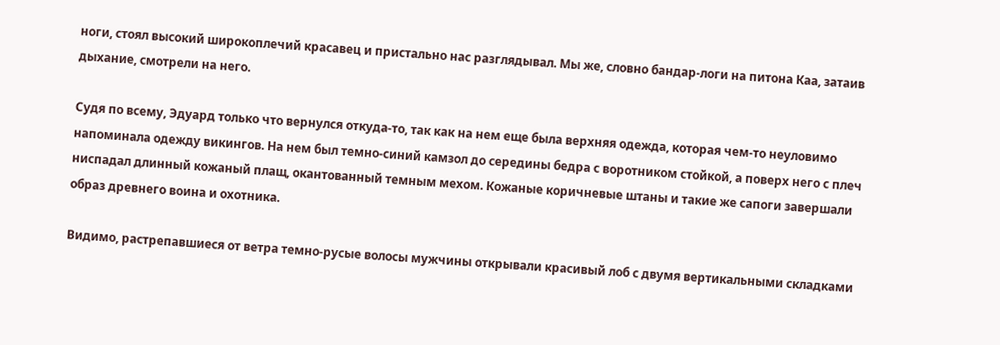ноги, стоял высокий широкоплечий красавец и пристально нас разглядывал. Мы же, словно бандар-логи на питона Каа, затаив дыхание, смотрели на него.

Судя по всему, Эдуард только что вернулся откуда-то, так как на нем еще была верхняя одежда, которая чем-то неуловимо напоминала одежду викингов. На нем был темно-синий камзол до середины бедра с воротником стойкой, а поверх него с плеч ниспадал длинный кожаный плащ, окантованный темным мехом. Кожаные коричневые штаны и такие же сапоги завершали образ древнего воина и охотника.

Видимо, растрепавшиеся от ветра темно-русые волосы мужчины открывали красивый лоб с двумя вертикальными складками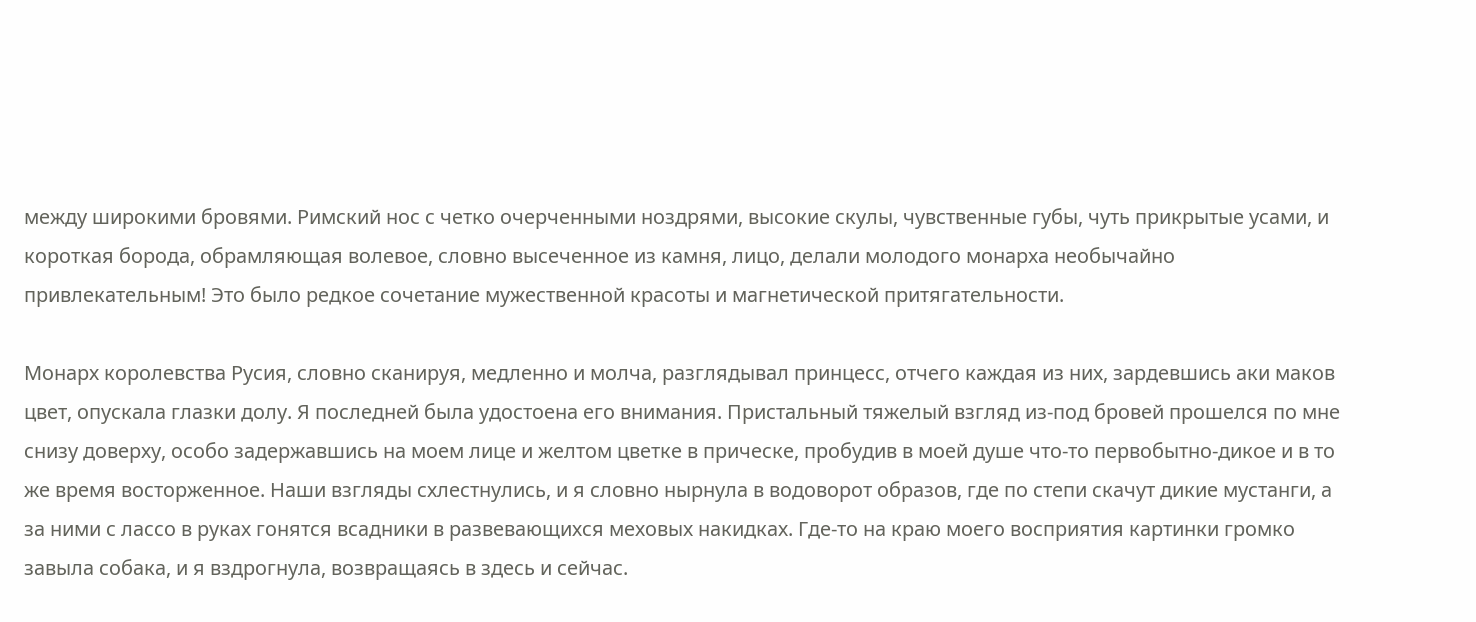между широкими бровями. Римский нос с четко очерченными ноздрями, высокие скулы, чувственные губы, чуть прикрытые усами, и короткая борода, обрамляющая волевое, словно высеченное из камня, лицо, делали молодого монарха необычайно привлекательным! Это было редкое сочетание мужественной красоты и магнетической притягательности.

Монарх королевства Русия, словно сканируя, медленно и молча, разглядывал принцесс, отчего каждая из них, зардевшись аки маков цвет, опускала глазки долу. Я последней была удостоена его внимания. Пристальный тяжелый взгляд из-под бровей прошелся по мне снизу доверху, особо задержавшись на моем лице и желтом цветке в прическе, пробудив в моей душе что-то первобытно-дикое и в то же время восторженное. Наши взгляды схлестнулись, и я словно нырнула в водоворот образов, где по степи скачут дикие мустанги, а за ними с лассо в руках гонятся всадники в развевающихся меховых накидках. Где-то на краю моего восприятия картинки громко завыла собака, и я вздрогнула, возвращаясь в здесь и сейчас.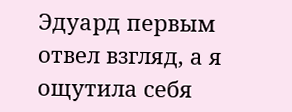Эдуард первым отвел взгляд, а я ощутила себя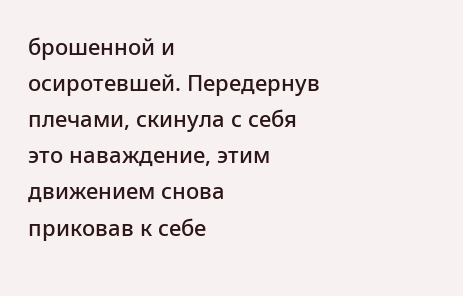брошенной и осиротевшей. Передернув плечами, скинула с себя это наваждение, этим движением снова приковав к себе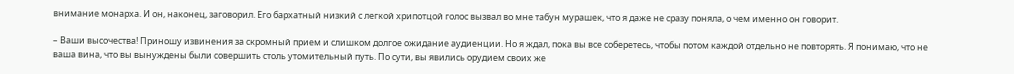внимание монарха. И он, наконец, заговорил. Его бархатный низкий с легкой хрипотцой голос вызвал во мне табун мурашек, что я даже не сразу поняла, о чем именно он говорит.

– Ваши высочества! Приношу извинения за скромный прием и слишком долгое ожидание аудиенции. Но я ждал, пока вы все соберетесь, чтобы потом каждой отдельно не повторять. Я понимаю, что не ваша вина, что вы вынуждены были совершить столь утомительный путь. По сути, вы явились орудием своих же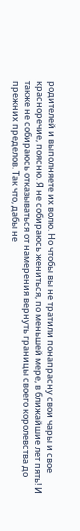родителей и выполняете их волю. Но чтобы вы не тратили понапрасну свои чары и свое красноречие, поясню. Я не собираюсь жениться, по меньшей мере, в ближайшие лет пять! И также не собираюсь отказываться от намерения вернуть границы своего королевства до прежних пределов. Так что, дабы не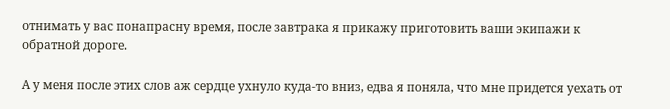отнимать у вас понапрасну время, после завтрака я прикажу приготовить ваши экипажи к обратной дороге.

А у меня после этих слов аж сердце ухнуло куда-то вниз, едва я поняла, что мне придется уехать от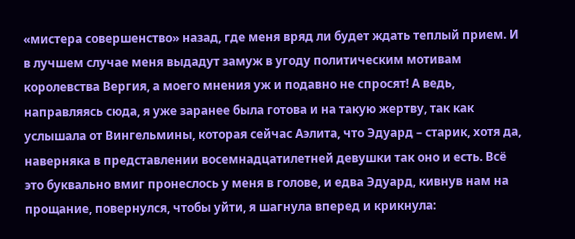«мистера совершенство» назад, где меня вряд ли будет ждать теплый прием. И в лучшем случае меня выдадут замуж в угоду политическим мотивам королевства Вергия, а моего мнения уж и подавно не спросят! А ведь, направляясь сюда, я уже заранее была готова и на такую жертву, так как услышала от Вингельмины, которая сейчас Аэлита, что Эдуард – старик, хотя да, наверняка в представлении восемнадцатилетней девушки так оно и есть. Всё это буквально вмиг пронеслось у меня в голове, и едва Эдуард, кивнув нам на прощание, повернулся, чтобы уйти, я шагнула вперед и крикнула: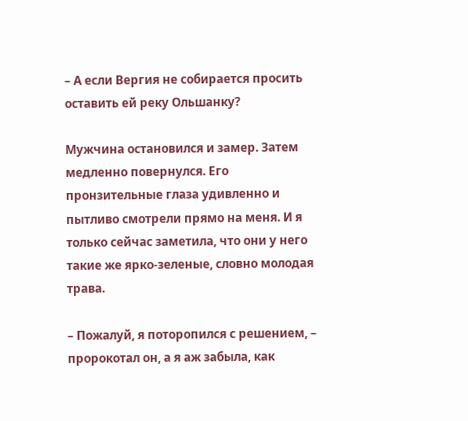– А если Вергия не собирается просить оставить ей реку Ольшанку?

Мужчина остановился и замер. Затем медленно повернулся. Его пронзительные глаза удивленно и пытливо смотрели прямо на меня. И я только сейчас заметила, что они у него такие же ярко-зеленые, словно молодая трава.

– Пожалуй, я поторопился с решением, – пророкотал он, а я аж забыла, как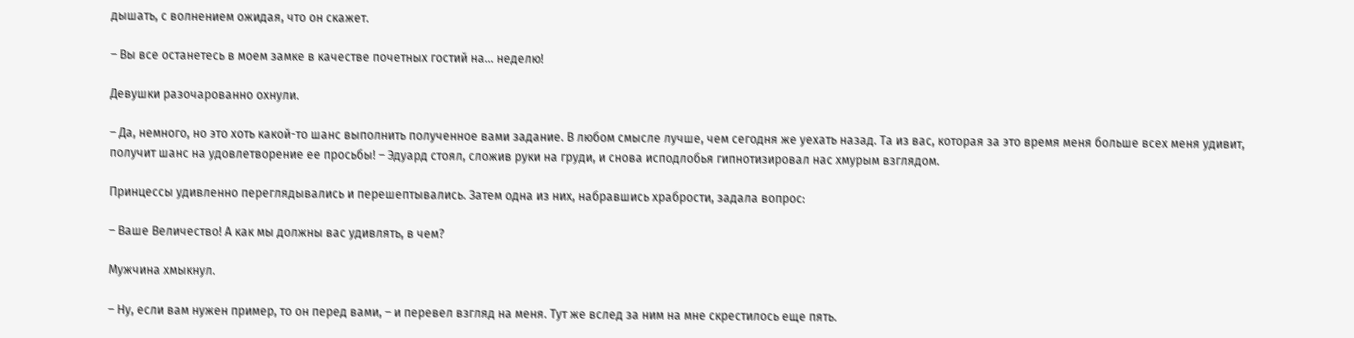дышать, с волнением ожидая, что он скажет.

– Вы все останетесь в моем замке в качестве почетных гостий на... неделю!

Девушки разочарованно охнули.

– Да, немного, но это хоть какой-то шанс выполнить полученное вами задание. В любом смысле лучше, чем сегодня же уехать назад. Та из вас, которая за это время меня больше всех меня удивит, получит шанс на удовлетворение ее просьбы! – Эдуард стоял, сложив руки на груди, и снова исподлобья гипнотизировал нас хмурым взглядом.

Принцессы удивленно переглядывались и перешептывались. Затем одна из них, набравшись храбрости, задала вопрос:

– Ваше Величество! А как мы должны вас удивлять, в чем?

Мужчина хмыкнул.

– Ну, если вам нужен пример, то он перед вами, – и перевел взгляд на меня. Тут же вслед за ним на мне скрестилось еще пять.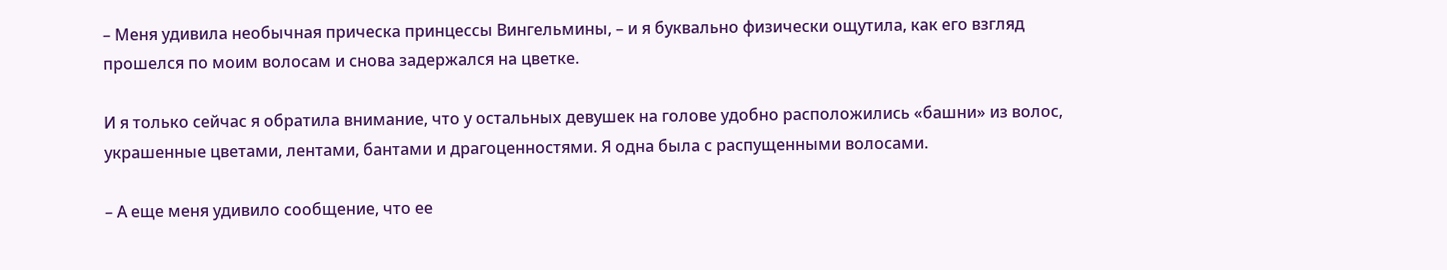– Меня удивила необычная прическа принцессы Вингельмины, – и я буквально физически ощутила, как его взгляд прошелся по моим волосам и снова задержался на цветке.

И я только сейчас я обратила внимание, что у остальных девушек на голове удобно расположились «башни» из волос, украшенные цветами, лентами, бантами и драгоценностями. Я одна была с распущенными волосами.

– А еще меня удивило сообщение, что ее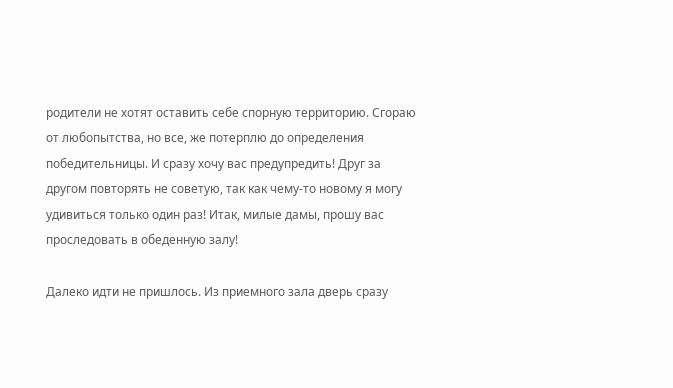родители не хотят оставить себе спорную территорию. Сгораю от любопытства, но все, же потерплю до определения победительницы. И сразу хочу вас предупредить! Друг за другом повторять не советую, так как чему-то новому я могу удивиться только один раз! Итак, милые дамы, прошу вас проследовать в обеденную залу!

Далеко идти не пришлось. Из приемного зала дверь сразу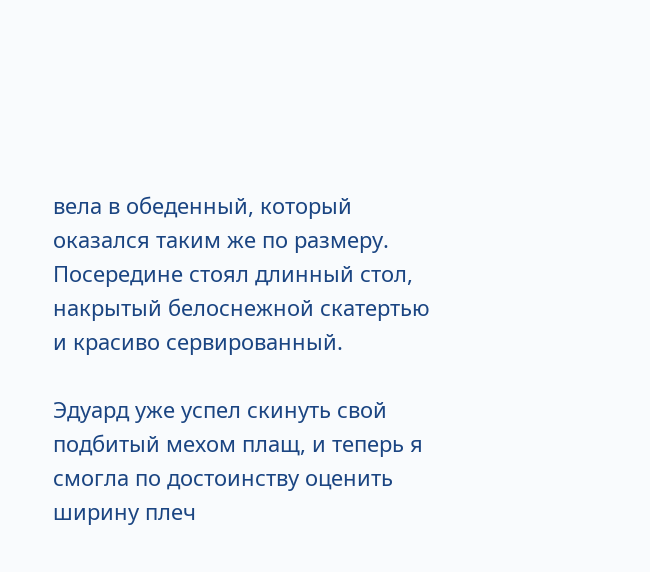вела в обеденный, который оказался таким же по размеру. Посередине стоял длинный стол, накрытый белоснежной скатертью и красиво сервированный.

Эдуард уже успел скинуть свой подбитый мехом плащ, и теперь я смогла по достоинству оценить ширину плеч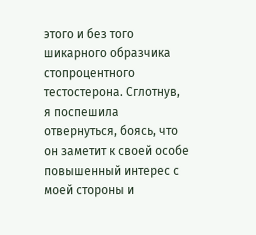этого и без того шикарного образчика стопроцентного тестостерона. Сглотнув, я поспешила отвернуться, боясь, что он заметит к своей особе повышенный интерес с моей стороны и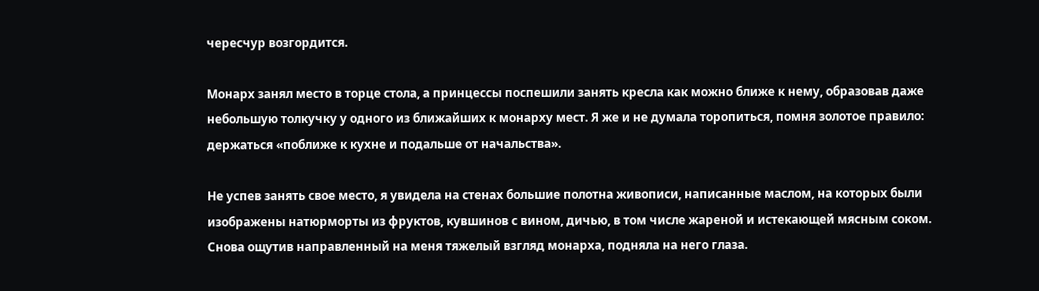чересчур возгордится.

Монарх занял место в торце стола, а принцессы поспешили занять кресла как можно ближе к нему, образовав даже небольшую толкучку у одного из ближайших к монарху мест. Я же и не думала торопиться, помня золотое правило: держаться «поближе к кухне и подальше от начальства».

Не успев занять свое место, я увидела на стенах большие полотна живописи, написанные маслом, на которых были изображены натюрморты из фруктов, кувшинов с вином, дичью, в том числе жареной и истекающей мясным соком. Снова ощутив направленный на меня тяжелый взгляд монарха, подняла на него глаза.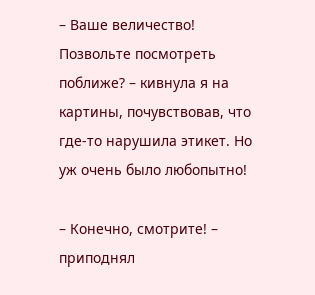– Ваше величество! Позвольте посмотреть поближе? – кивнула я на картины, почувствовав, что где-то нарушила этикет. Но уж очень было любопытно!

– Конечно, смотрите! – приподнял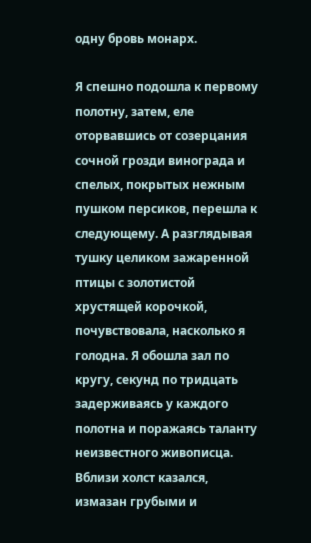одну бровь монарх.

Я спешно подошла к первому полотну, затем, еле оторвавшись от созерцания сочной грозди винограда и спелых, покрытых нежным пушком персиков, перешла к следующему. А разглядывая тушку целиком зажаренной птицы с золотистой хрустящей корочкой, почувствовала, насколько я голодна. Я обошла зал по кругу, секунд по тридцать задерживаясь у каждого полотна и поражаясь таланту неизвестного живописца. Вблизи холст казался, измазан грубыми и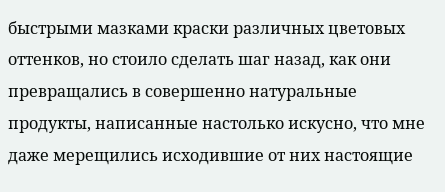быстрыми мазками краски различных цветовых оттенков, но стоило сделать шаг назад, как они превращались в совершенно натуральные продукты, написанные настолько искусно, что мне даже мерещились исходившие от них настоящие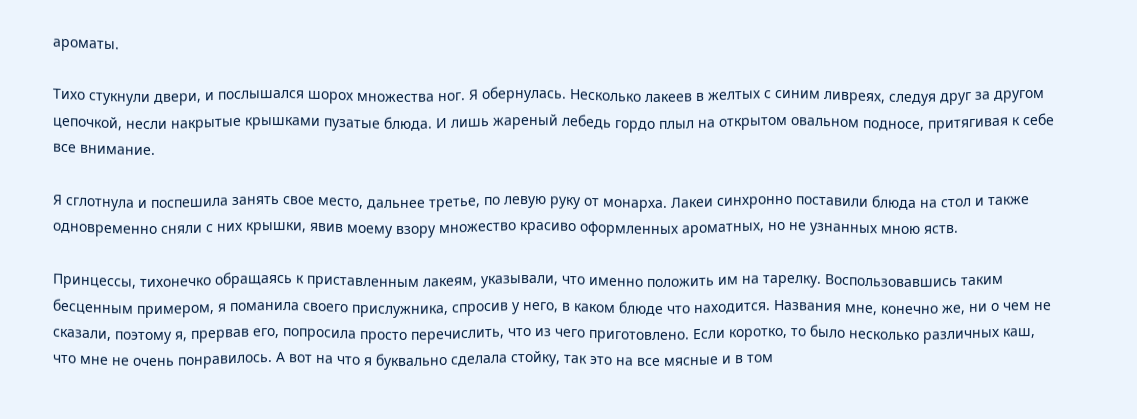ароматы.

Тихо стукнули двери, и послышался шорох множества ног. Я обернулась. Несколько лакеев в желтых с синим ливреях, следуя друг за другом цепочкой, несли накрытые крышками пузатые блюда. И лишь жареный лебедь гордо плыл на открытом овальном подносе, притягивая к себе все внимание.

Я сглотнула и поспешила занять свое место, дальнее третье, по левую руку от монарха. Лакеи синхронно поставили блюда на стол и также одновременно сняли с них крышки, явив моему взору множество красиво оформленных ароматных, но не узнанных мною яств.

Принцессы, тихонечко обращаясь к приставленным лакеям, указывали, что именно положить им на тарелку. Воспользовавшись таким бесценным примером, я поманила своего прислужника, спросив у него, в каком блюде что находится. Названия мне, конечно же, ни о чем не сказали, поэтому я, прервав его, попросила просто перечислить, что из чего приготовлено. Если коротко, то было несколько различных каш, что мне не очень понравилось. А вот на что я буквально сделала стойку, так это на все мясные и в том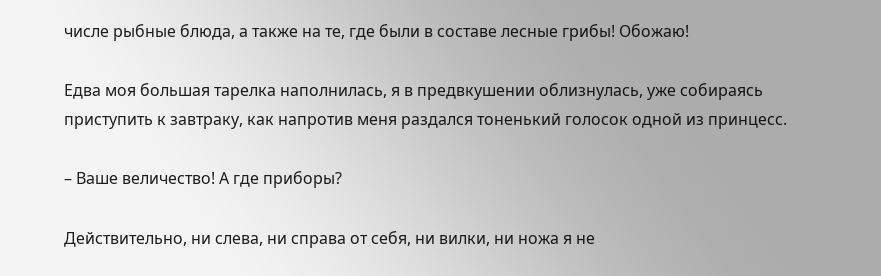числе рыбные блюда, а также на те, где были в составе лесные грибы! Обожаю!

Едва моя большая тарелка наполнилась, я в предвкушении облизнулась, уже собираясь приступить к завтраку, как напротив меня раздался тоненький голосок одной из принцесс.

– Ваше величество! А где приборы?

Действительно, ни слева, ни справа от себя, ни вилки, ни ножа я не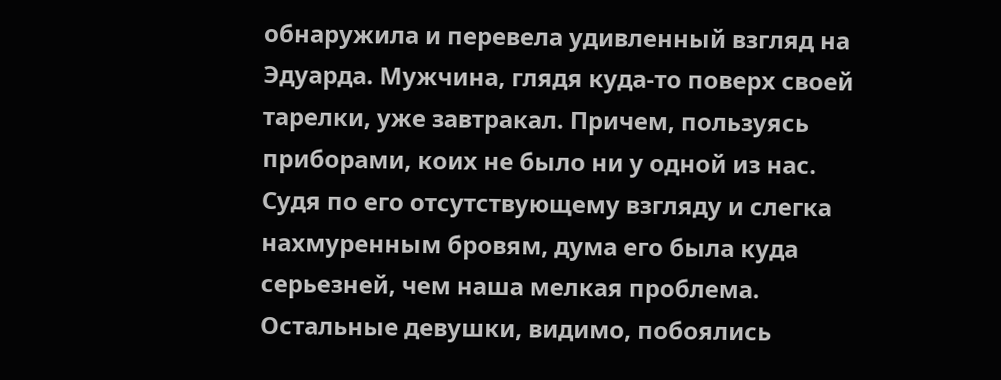обнаружила и перевела удивленный взгляд на Эдуарда. Мужчина, глядя куда-то поверх своей тарелки, уже завтракал. Причем, пользуясь приборами, коих не было ни у одной из нас. Судя по его отсутствующему взгляду и слегка нахмуренным бровям, дума его была куда серьезней, чем наша мелкая проблема. Остальные девушки, видимо, побоялись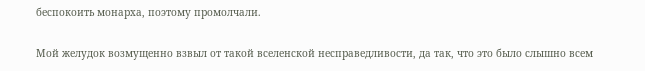беспокоить монарха, поэтому промолчали.

Мой желудок возмущенно взвыл от такой вселенской несправедливости, да так, что это было слышно всем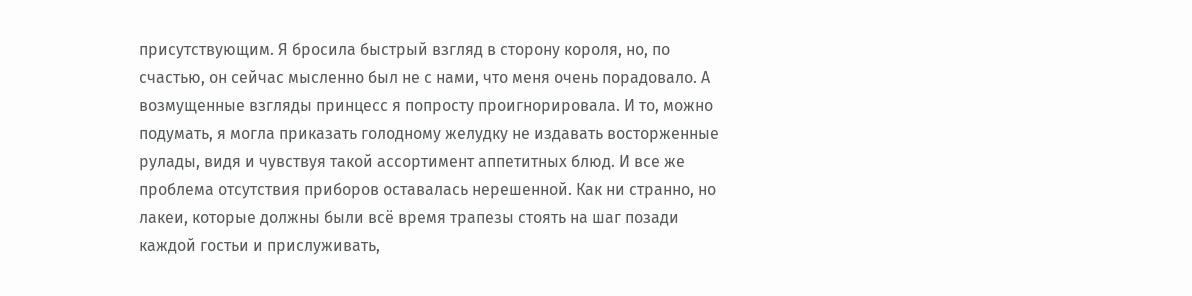присутствующим. Я бросила быстрый взгляд в сторону короля, но, по счастью, он сейчас мысленно был не с нами, что меня очень порадовало. А возмущенные взгляды принцесс я попросту проигнорировала. И то, можно подумать, я могла приказать голодному желудку не издавать восторженные рулады, видя и чувствуя такой ассортимент аппетитных блюд. И все же проблема отсутствия приборов оставалась нерешенной. Как ни странно, но лакеи, которые должны были всё время трапезы стоять на шаг позади каждой гостьи и прислуживать,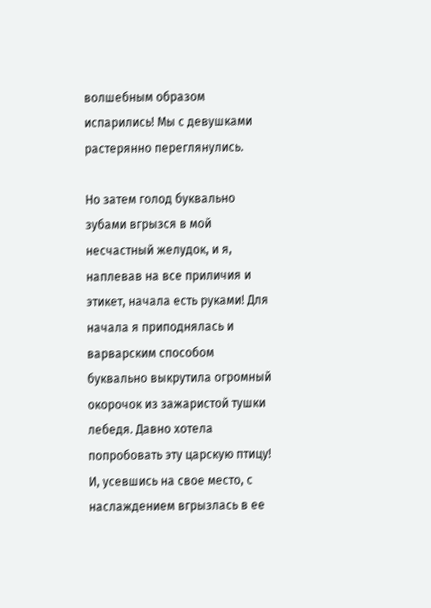волшебным образом испарились! Мы с девушками растерянно переглянулись.

Но затем голод буквально зубами вгрызся в мой несчастный желудок, и я, наплевав на все приличия и этикет, начала есть руками! Для начала я приподнялась и варварским способом буквально выкрутила огромный окорочок из зажаристой тушки лебедя. Давно хотела попробовать эту царскую птицу! И, усевшись на свое место, с наслаждением вгрызлась в ее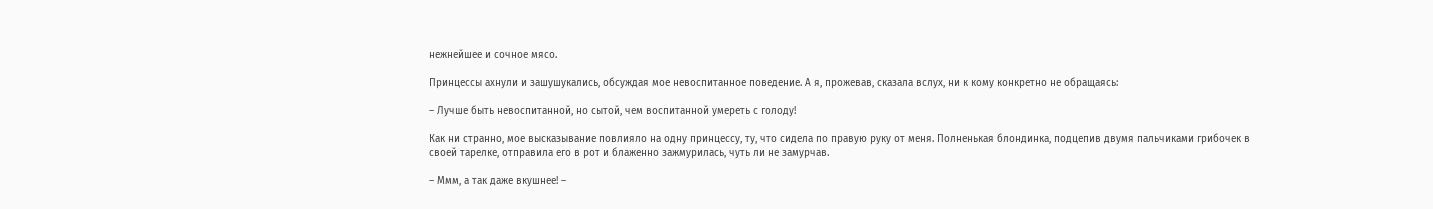нежнейшее и сочное мясо.

Принцессы ахнули и зашушукались, обсуждая мое невоспитанное поведение. А я, прожевав, сказала вслух, ни к кому конкретно не обращаясь:

– Лучше быть невоспитанной, но сытой, чем воспитанной умереть с голоду!

Как ни странно, мое высказывание повлияло на одну принцессу, ту, что сидела по правую руку от меня. Полненькая блондинка, подцепив двумя пальчиками грибочек в своей тарелке, отправила его в рот и блаженно зажмурилась, чуть ли не замурчав.

– Ммм, а так даже вкушнее! –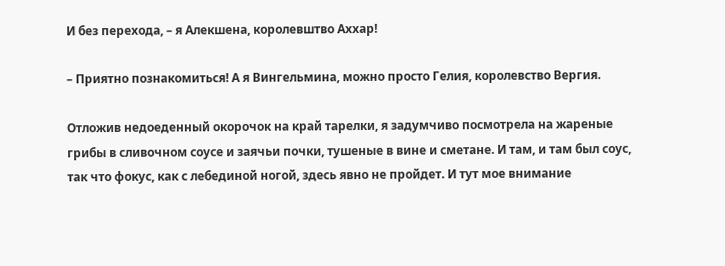И без перехода, – я Алекшена, королевштво Аххар!

– Приятно познакомиться! А я Вингельмина, можно просто Гелия, королевство Вергия.

Отложив недоеденный окорочок на край тарелки, я задумчиво посмотрела на жареные грибы в сливочном соусе и заячьи почки, тушеные в вине и сметане. И там, и там был соус, так что фокус, как с лебединой ногой, здесь явно не пройдет. И тут мое внимание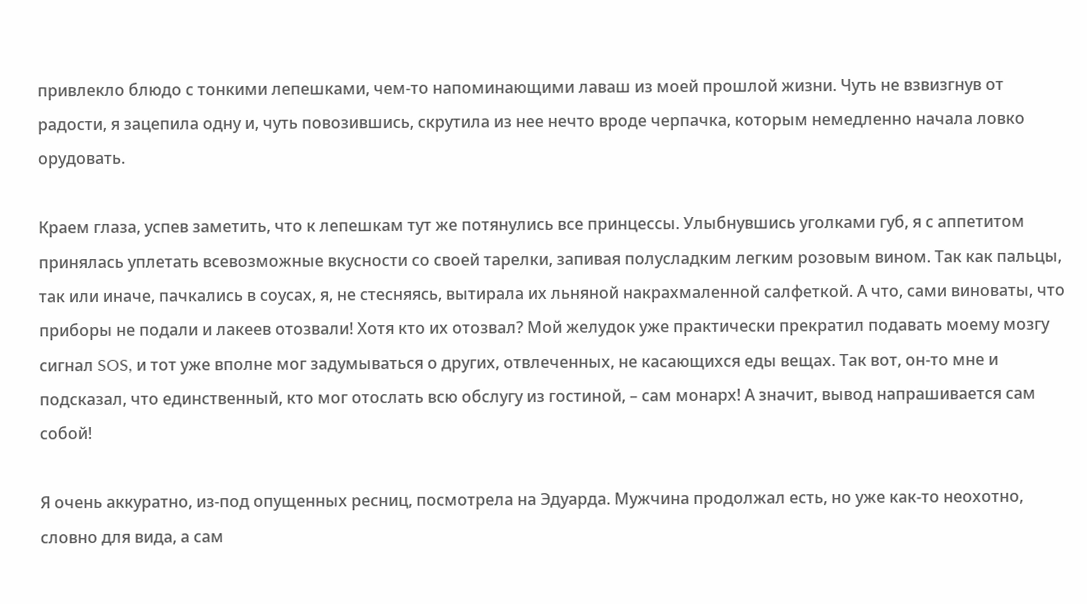привлекло блюдо с тонкими лепешками, чем-то напоминающими лаваш из моей прошлой жизни. Чуть не взвизгнув от радости, я зацепила одну и, чуть повозившись, скрутила из нее нечто вроде черпачка, которым немедленно начала ловко орудовать.

Краем глаза, успев заметить, что к лепешкам тут же потянулись все принцессы. Улыбнувшись уголками губ, я с аппетитом принялась уплетать всевозможные вкусности со своей тарелки, запивая полусладким легким розовым вином. Так как пальцы, так или иначе, пачкались в соусах, я, не стесняясь, вытирала их льняной накрахмаленной салфеткой. А что, сами виноваты, что приборы не подали и лакеев отозвали! Хотя кто их отозвал? Мой желудок уже практически прекратил подавать моему мозгу сигнал SOS, и тот уже вполне мог задумываться о других, отвлеченных, не касающихся еды вещах. Так вот, он-то мне и подсказал, что единственный, кто мог отослать всю обслугу из гостиной, – сам монарх! А значит, вывод напрашивается сам собой!

Я очень аккуратно, из-под опущенных ресниц, посмотрела на Эдуарда. Мужчина продолжал есть, но уже как-то неохотно, словно для вида, а сам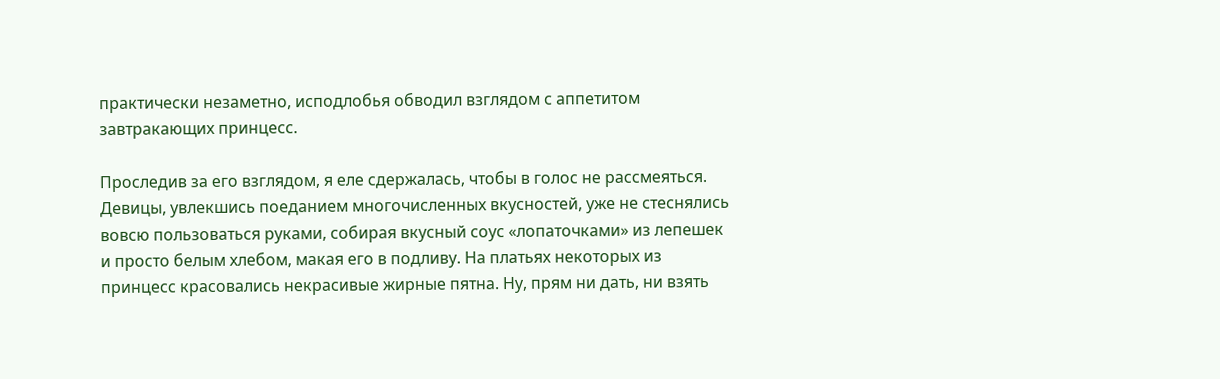практически незаметно, исподлобья обводил взглядом с аппетитом завтракающих принцесс.

Проследив за его взглядом, я еле сдержалась, чтобы в голос не рассмеяться. Девицы, увлекшись поеданием многочисленных вкусностей, уже не стеснялись вовсю пользоваться руками, собирая вкусный соус «лопаточками» из лепешек и просто белым хлебом, макая его в подливу. На платьях некоторых из принцесс красовались некрасивые жирные пятна. Ну, прям ни дать, ни взять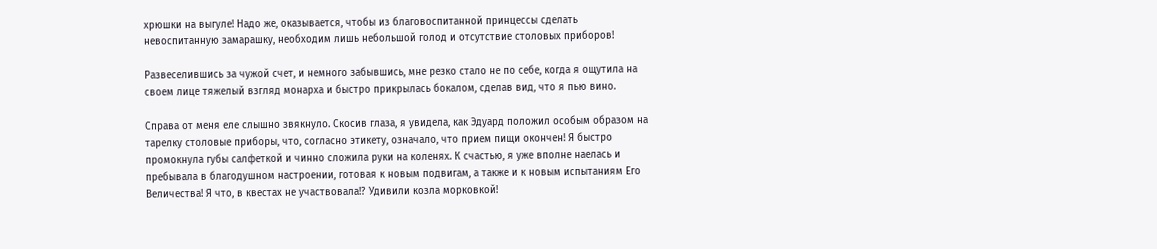хрюшки на выгуле! Надо же, оказывается, чтобы из благовоспитанной принцессы сделать невоспитанную замарашку, необходим лишь небольшой голод и отсутствие столовых приборов!

Развеселившись за чужой счет, и немного забывшись, мне резко стало не по себе, когда я ощутила на своем лице тяжелый взгляд монарха и быстро прикрылась бокалом, сделав вид, что я пью вино.

Справа от меня еле слышно звякнуло. Скосив глаза, я увидела, как Эдуард положил особым образом на тарелку столовые приборы, что, согласно этикету, означало, что прием пищи окончен! Я быстро промокнула губы салфеткой и чинно сложила руки на коленях. К счастью, я уже вполне наелась и пребывала в благодушном настроении, готовая к новым подвигам, а также и к новым испытаниям Его Величества! Я что, в квестах не участвовала!? Удивили козла морковкой!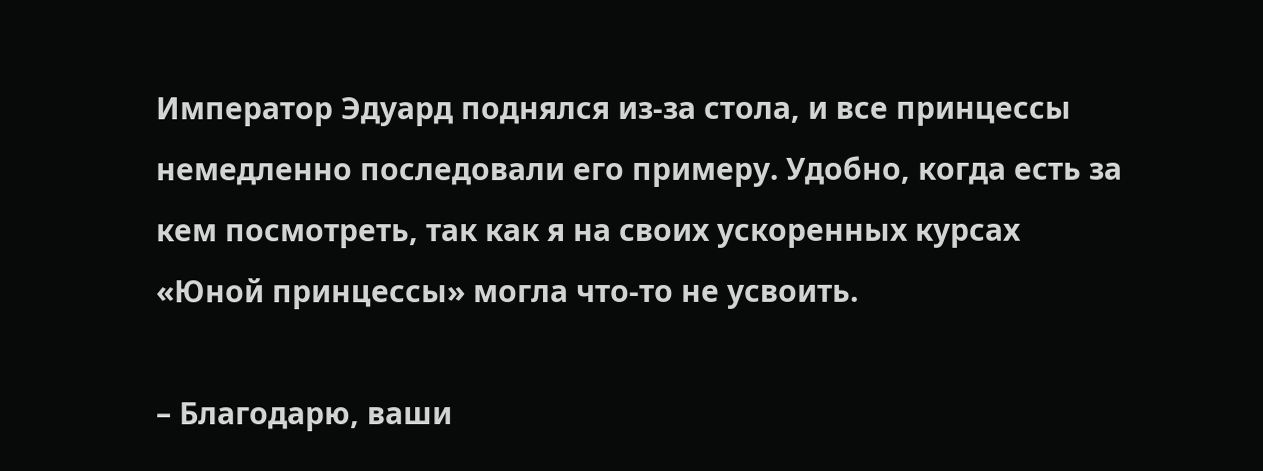Император Эдуард поднялся из-за стола, и все принцессы немедленно последовали его примеру. Удобно, когда есть за кем посмотреть, так как я на своих ускоренных курсах «Юной принцессы» могла что-то не усвоить.

– Благодарю, ваши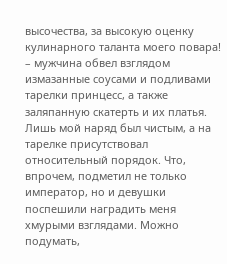высочества, за высокую оценку кулинарного таланта моего повара! – мужчина обвел взглядом измазанные соусами и подливами тарелки принцесс, а также заляпанную скатерть и их платья. Лишь мой наряд был чистым, а на тарелке присутствовал относительный порядок. Что, впрочем, подметил не только император, но и девушки поспешили наградить меня хмурыми взглядами. Можно подумать,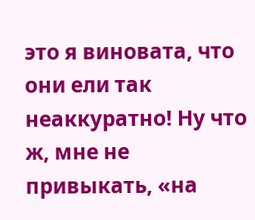это я виновата, что они ели так неаккуратно! Ну что ж, мне не привыкать, «на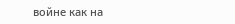войне как на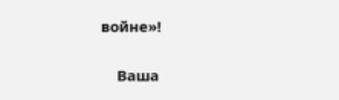войне»!


    Ваша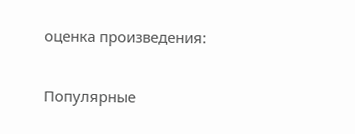оценка произведения:

Популярные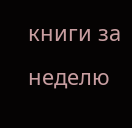книги за неделю